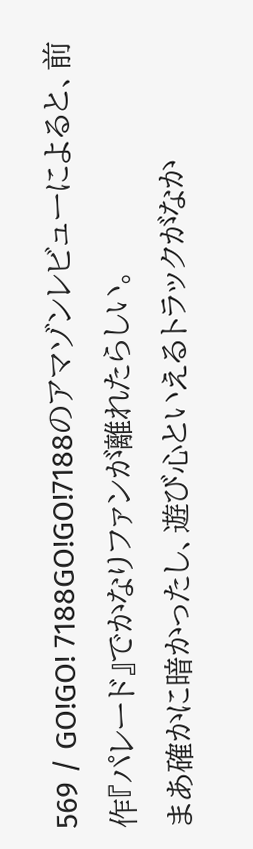569 / GO!GO! 7188GO!GO!7188のアマゾンレビューによると、前作『パレード』でかなりファンが離れたらしい。
まあ確かに暗かったし、遊び心といえるトラックがなか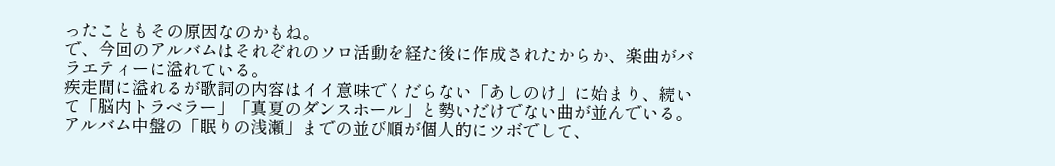ったこともその原因なのかもね。
で、今回のアルバムはそれぞれのソロ活動を経た後に作成されたからか、楽曲がバラエティーに溢れている。
疾走間に溢れるが歌詞の内容はイイ意味でくだらない「あしのけ」に始まり、続いて「脳内トラベラー」「真夏のダンスホール」と勢いだけでない曲が並んでいる。
アルバム中盤の「眠りの浅瀬」までの並び順が個人的にツボでして、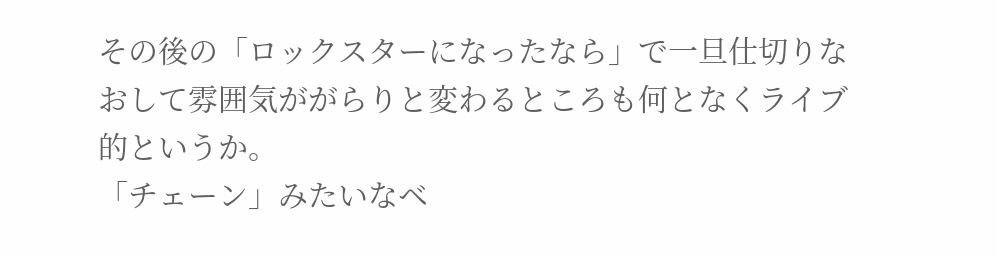その後の「ロックスターになったなら」で一旦仕切りなおして雰囲気ががらりと変わるところも何となくライブ的というか。
「チェーン」みたいなベ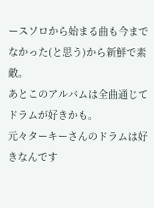ースソロから始まる曲も今までなかった(と思う)から新鮮で素敵。
あとこのアルバムは全曲通じてドラムが好きかも。
元々ターキーさんのドラムは好きなんです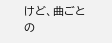けど、曲ごとの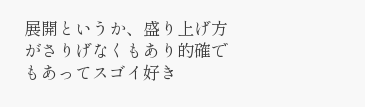展開というか、盛り上げ方がさりげなくもあり的確でもあってスゴイ好き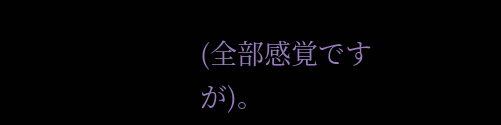(全部感覚ですが)。